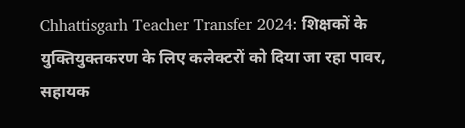Chhattisgarh Teacher Transfer 2024: शिक्षकों के युक्तियुक्तकरण के लिए कलेक्टरों को दिया जा रहा पावर, सहायक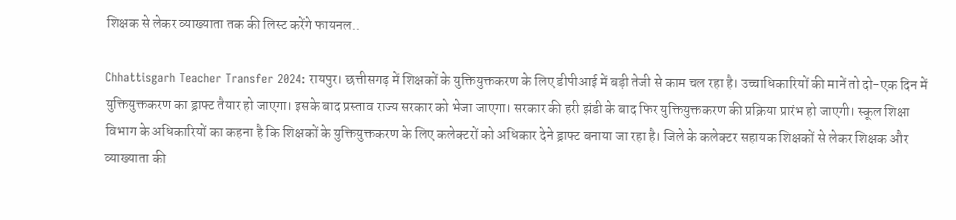शिक्षक से लेकर व्याख्याता तक की लिस्ट करेंगे फायनल..

Chhattisgarh Teacher Transfer 2024: रायपुर। छत्तीसगढ़ में शिक्षकों के युक्तियुक्तकरण के लिए डीपीआई में बड़ी तेजी से काम चल रहा है। उच्चाधिकारियों की मानें तो दो-एक दिन में युक्तियुक्तकरण का ड्राफ्ट तैयार हो जाएगा। इसके बाद प्रस्ताव राज्य सरकार को भेजा जाएगा। सरकार की हरी झंडी के बाद फिर युक्तियुक्तकरण की प्रक्रिया प्रारंभ हो जाएगी। स्कूल शिक्षा विभाग के अधिकारियों का कहना है कि शिक्षकों के युक्तियुक्तकरण के लिए कलेक्टरों को अधिकार देने ड्राफ्ट बनाया जा रहा है। जिले के कलेक्टर सहायक शिक्षकों से लेकर शिक्षक और व्याख्याता की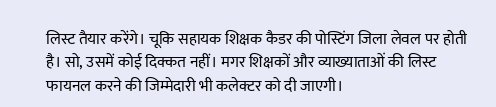लिस्ट तैयार करेंगे। चूकि सहायक शिक्षक कैडर की पोस्टिंग जिला लेवल पर होती है। सो, उसमें कोई दिक्कत नहीं। मगर शिक्षकों और व्याख्याताओं की लिस्ट फायनल करने की जिम्मेदारी भी कलेक्टर को दी जाएगी।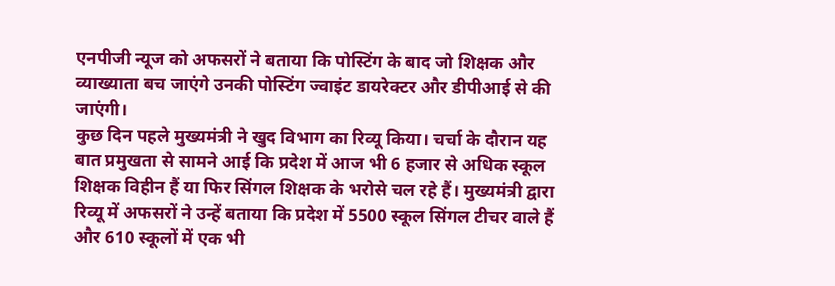एनपीजी न्यूज को अफसरों ने बताया कि पोस्टिंग के बाद जो शिक्षक और व्याख्याता बच जाएंगे उनकी पोस्टिंग ज्वाइंट डायरेक्टर और डीपीआई से की जाएंगी।
कुछ दिन पहले मुख्यमंत्री ने खुद विभाग का रिव्यू किया। चर्चा के दौरान यह बात प्रमुखता से सामने आई कि प्रदेश में आज भी 6 हजार से अधिक स्कूल शिक्षक विहीन हैं या फिर सिंगल शिक्षक के भरोसे चल रहे हैं। मुख्यमंत्री द्वारा रिव्यू में अफसरों ने उन्हें बताया कि प्रदेश में 5500 स्कूल सिंगल टीचर वाले हैं और 610 स्कूलों में एक भी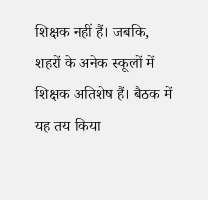शिक्षक नहीं हैं। जबकि, शहरों के अनेक स्कूलों में शिक्षक अतिशेष हैं। बैठक में यह तय किया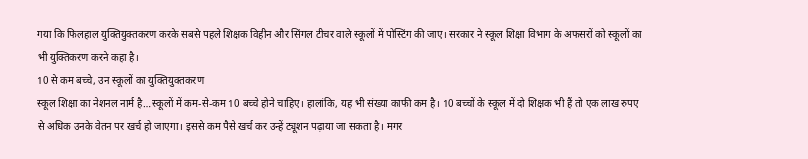गया कि फिलहाल युक्तियुक्तकरण करके सबसे पहले शिक्षक विहीन और सिंगल टीचर वाले स्कूलों में पोस्टिंग की जाए। सरकार ने स्कूल शिक्षा विभाग के अफसरों को स्कूलों का भी युक्तिकरण करने कहा है।
10 से कम बच्चे, उन स्कूलों का युक्तियुक्तकरण
स्कूल शिक्षा का नेशनल नार्म है…स्कूलों में कम-से-कम 10 बच्चे होने चाहिए। हालांकि, यह भी संख्या काफी कम है। 10 बच्चों के स्कूल में दो शिक्षक भी हैं तो एक लाख रुपए से अधिक उनके वेतन पर खर्च हो जाएगा। इससे कम पैसे खर्च कर उन्हें ट्यूशन पढ़ाया जा सकता है। मगर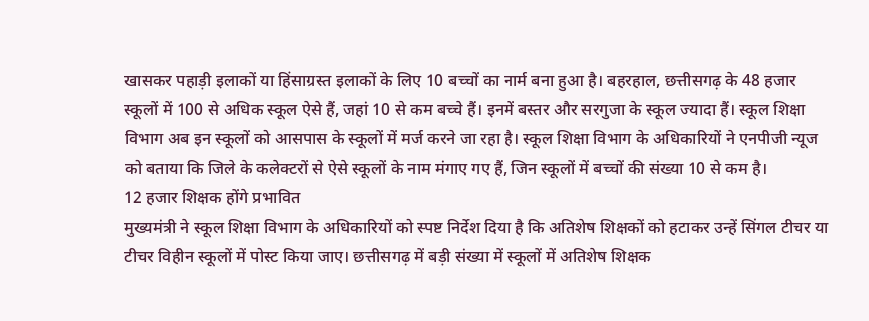खासकर पहाड़ी इलाकों या हिंसाग्रस्त इलाकों के लिए 10 बच्चों का नार्म बना हुआ है। बहरहाल, छत्तीसगढ़ के 48 हजार स्कूलों में 100 से अधिक स्कूल ऐसे हैं, जहां 10 से कम बच्चे हैं। इनमें बस्तर और सरगुजा के स्कूल ज्यादा हैं। स्कूल शिक्षा विभाग अब इन स्कूलों को आसपास के स्कूलों में मर्ज करने जा रहा है। स्कूल शिक्षा विभाग के अधिकारियों ने एनपीजी न्यूज को बताया कि जिले के कलेक्टरों से ऐसे स्कूलों के नाम मंगाए गए हैं, जिन स्कूलों में बच्चों की संख्या 10 से कम है।
12 हजार शिक्षक होंगे प्रभावित
मुख्यमंत्री ने स्कूल शिक्षा विभाग के अधिकारियों को स्पष्ट निर्देश दिया है कि अतिशेष शिक्षकों को हटाकर उन्हें सिंगल टीचर या टीचर विहीन स्कूलों में पोस्ट किया जाए। छत्तीसगढ़ में बड़ी संख्या में स्कूलों में अतिशेष शिक्षक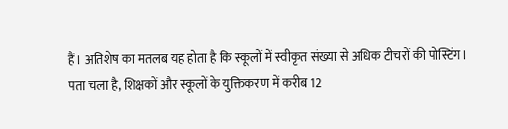हैं। अतिशेष का मतलब यह होता है कि स्कूलों में स्वीकृत संख्या से अधिक टीचरों की पोस्टिंग। पता चला है, शिक्षकों और स्कूलों के युक्तिकरण में करीब 12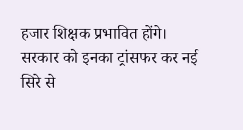हजार शिक्षक प्रभावित होंगे। सरकार को इनका ट्रांसफर कर नई सिरे से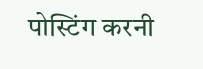पोस्टिंग करनी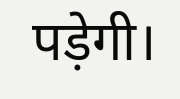पड़ेगी।